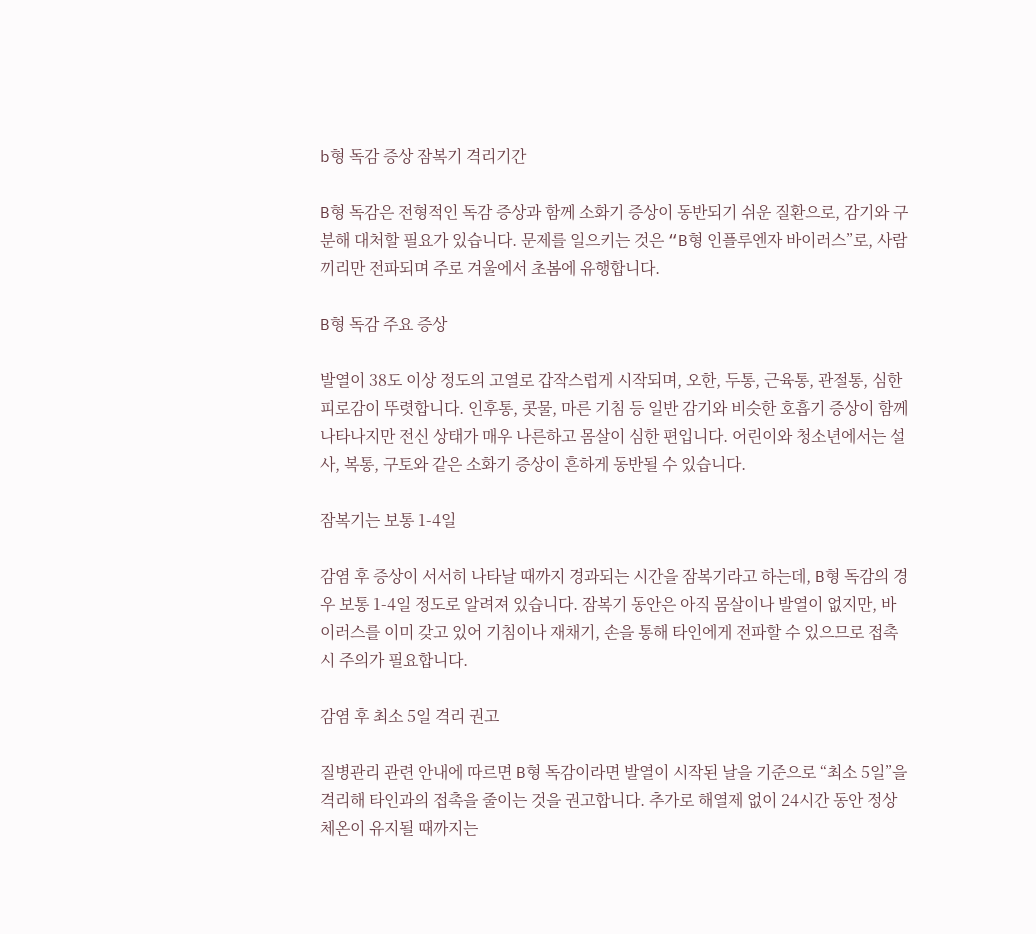b형 독감 증상 잠복기 격리기간

B형 독감은 전형적인 독감 증상과 함께 소화기 증상이 동반되기 쉬운 질환으로, 감기와 구분해 대처할 필요가 있습니다. 문제를 일으키는 것은 “B형 인플루엔자 바이러스”로, 사람끼리만 전파되며 주로 겨울에서 초봄에 유행합니다.

B형 독감 주요 증상

발열이 38도 이상 정도의 고열로 갑작스럽게 시작되며, 오한, 두통, 근육통, 관절통, 심한 피로감이 뚜렷합니다. 인후통, 콧물, 마른 기침 등 일반 감기와 비슷한 호흡기 증상이 함께 나타나지만 전신 상태가 매우 나른하고 몸살이 심한 편입니다. 어린이와 청소년에서는 설사, 복통, 구토와 같은 소화기 증상이 흔하게 동반될 수 있습니다.

잠복기는 보통 1-4일

감염 후 증상이 서서히 나타날 때까지 경과되는 시간을 잠복기라고 하는데, B형 독감의 경우 보통 1-4일 정도로 알려져 있습니다. 잠복기 동안은 아직 몸살이나 발열이 없지만, 바이러스를 이미 갖고 있어 기침이나 재채기, 손을 통해 타인에게 전파할 수 있으므로 접촉 시 주의가 필요합니다.

감염 후 최소 5일 격리 권고

질병관리 관련 안내에 따르면 B형 독감이라면 발열이 시작된 날을 기준으로 “최소 5일”을 격리해 타인과의 접촉을 줄이는 것을 권고합니다. 추가로 해열제 없이 24시간 동안 정상 체온이 유지될 때까지는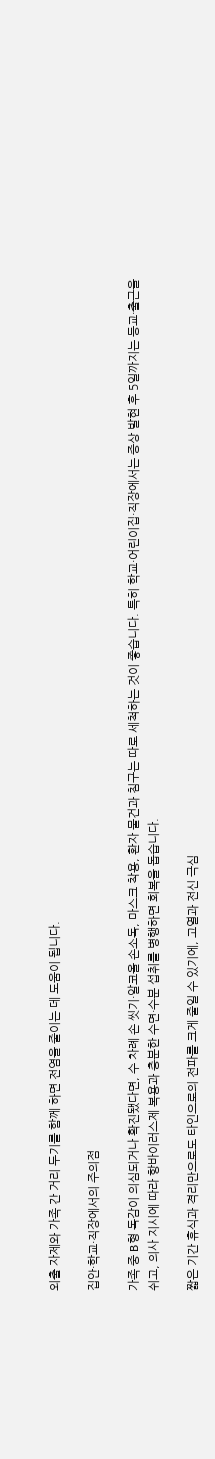외출 자제와 가족 간 거리 두기를 함께 하면 전염을 줄이는 데 도움이 됩니다.

집안·학교·직장에서의 주의점

가족 중 B형 독감이 의심되거나 확진됐다면, 수 차례 손 씻기·알코올 손소독, 마스크 착용, 환자 물건과 침구는 따로 세척하는 것이 좋습니다. 특히 학교·어린이집·직장에서는 증상 발현 후 5일까지는 등교·출근을 쉬고, 의사 지시에 따라 항바이러스제 복용과 충분한 수면·수분 섭취를 병행하면 회복을 돕습니다.

짧은 기간 휴식과 격리만으로도 타인으로의 전파를 크게 줄일 수 있기에, 고열과 전신 극심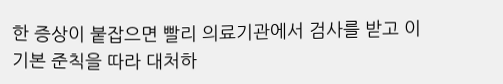한 증상이 붙잡으면 빨리 의료기관에서 검사를 받고 이 기본 준칙을 따라 대처하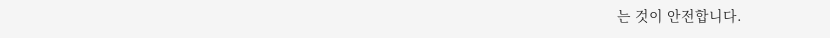는 것이 안전합니다.